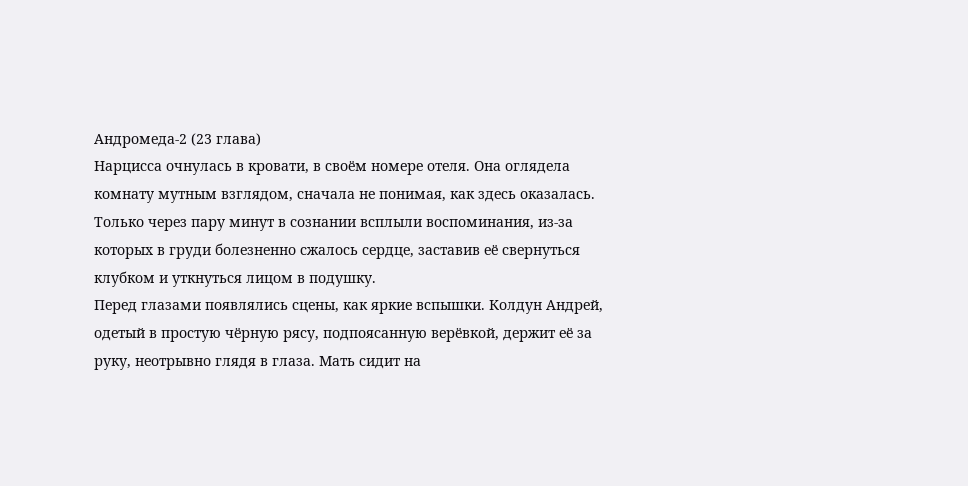Андромеда-2 (23 глава)
Нарцисса очнулась в кровати, в своём номере отеля. Она оглядела комнату мутным взглядом, сначала не понимая, как здесь оказалась. Только через пару минут в сознании всплыли воспоминания, из-за которых в груди болезненно сжалось сердце, заставив её свернуться клубком и уткнуться лицом в подушку.
Перед глазами появлялись сцены, как яркие вспышки. Колдун Андрей, одетый в простую чёрную рясу, подпоясанную верёвкой, держит её за руку, неотрывно глядя в глаза. Мать сидит на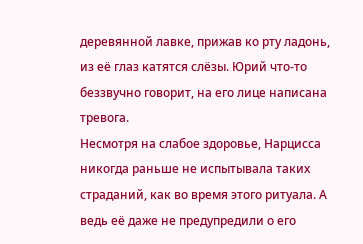деревянной лавке, прижав ко рту ладонь, из её глаз катятся слёзы. Юрий что-то беззвучно говорит, на его лице написана тревога.
Несмотря на слабое здоровье, Нарцисса никогда раньше не испытывала таких страданий, как во время этого ритуала. А ведь её даже не предупредили о его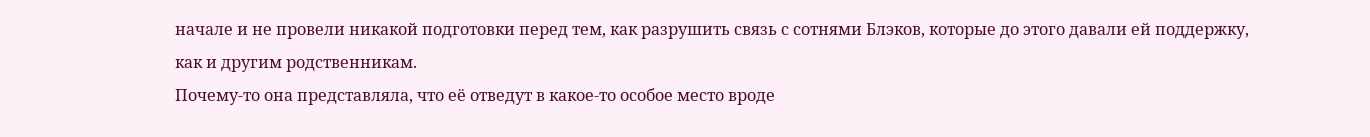начале и не провели никакой подготовки перед тем, как разрушить связь с сотнями Блэков, которые до этого давали ей поддержку, как и другим родственникам.
Почему-то она представляла, что её отведут в какое-то особое место вроде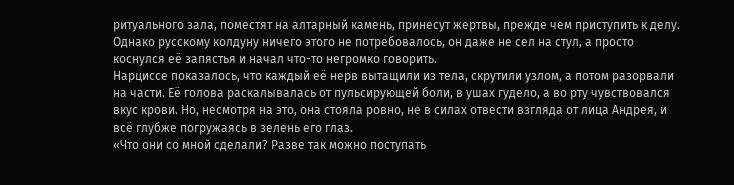ритуального зала, поместят на алтарный камень, принесут жертвы, прежде чем приступить к делу. Однако русскому колдуну ничего этого не потребовалось, он даже не сел на стул, а просто коснулся её запястья и начал что-то негромко говорить.
Нарциссе показалось, что каждый её нерв вытащили из тела, скрутили узлом, а потом разорвали на части. Её голова раскалывалась от пульсирующей боли, в ушах гудело, а во рту чувствовался вкус крови. Но, несмотря на это, она стояла ровно, не в силах отвести взгляда от лица Андрея, и всё глубже погружаясь в зелень его глаз.
«Что они со мной сделали? Разве так можно поступать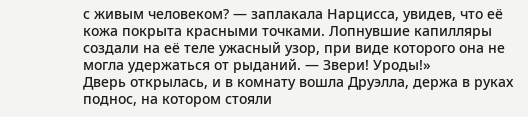с живым человеком? — заплакала Нарцисса, увидев, что её кожа покрыта красными точками. Лопнувшие капилляры создали на её теле ужасный узор, при виде которого она не могла удержаться от рыданий. — Звери! Уроды!»
Дверь открылась, и в комнату вошла Друэлла, держа в руках поднос, на котором стояли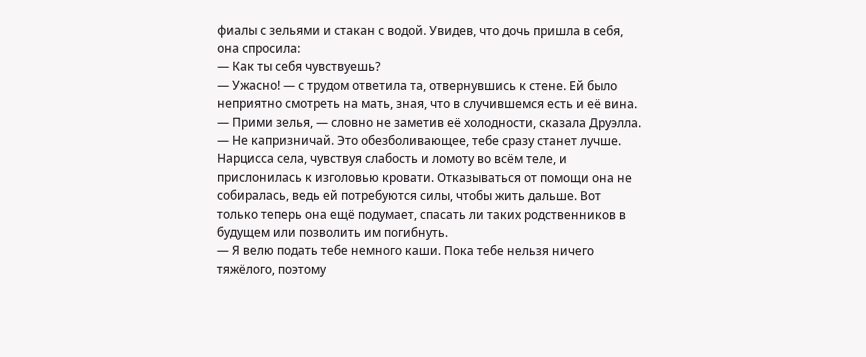фиалы с зельями и стакан с водой. Увидев, что дочь пришла в себя, она спросила:
— Как ты себя чувствуешь?
— Ужасно! — с трудом ответила та, отвернувшись к стене. Ей было неприятно смотреть на мать, зная, что в случившемся есть и её вина.
— Прими зелья, — словно не заметив её холодности, сказала Друэлла. — Не капризничай. Это обезболивающее, тебе сразу станет лучше.
Нарцисса села, чувствуя слабость и ломоту во всём теле, и прислонилась к изголовью кровати. Отказываться от помощи она не собиралась, ведь ей потребуются силы, чтобы жить дальше. Вот только теперь она ещё подумает, спасать ли таких родственников в будущем или позволить им погибнуть.
— Я велю подать тебе немного каши. Пока тебе нельзя ничего тяжёлого, поэтому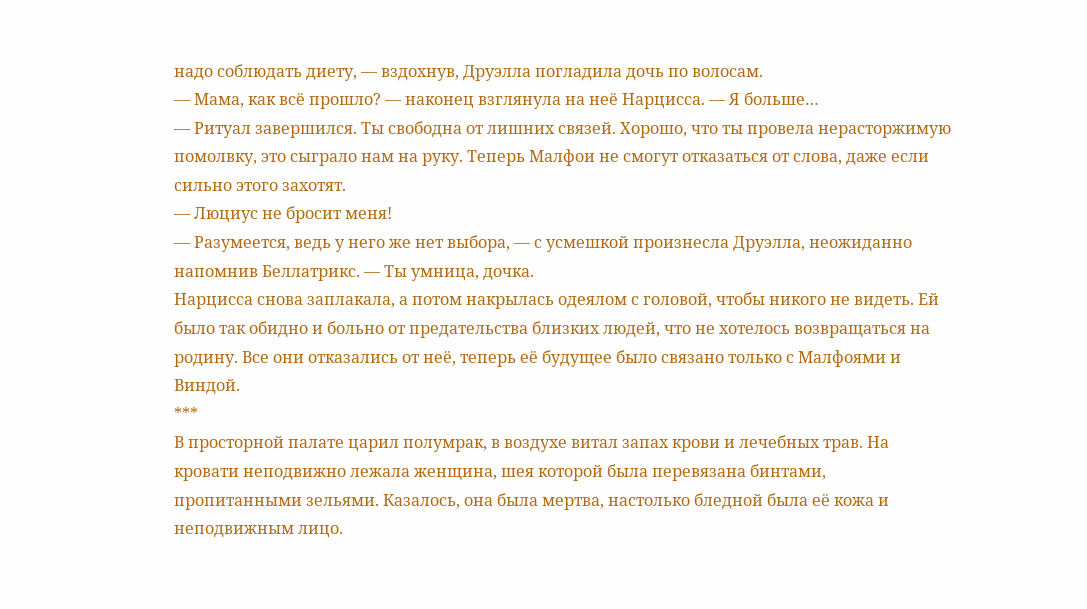надо соблюдать диету, — вздохнув, Друэлла погладила дочь по волосам.
— Мама, как всё прошло? — наконец взглянула на неё Нарцисса. — Я больше…
— Ритуал завершился. Ты свободна от лишних связей. Хорошо, что ты провела нерасторжимую помолвку, это сыграло нам на руку. Теперь Малфои не смогут отказаться от слова, даже если сильно этого захотят.
— Люциус не бросит меня!
— Разумеется, ведь у него же нет выбора, — с усмешкой произнесла Друэлла, неожиданно напомнив Беллатрикс. — Ты умница, дочка.
Нарцисса снова заплакала, а потом накрылась одеялом с головой, чтобы никого не видеть. Ей было так обидно и больно от предательства близких людей, что не хотелось возвращаться на родину. Все они отказались от неё, теперь её будущее было связано только с Малфоями и Виндой.
***
В просторной палате царил полумрак, в воздухе витал запах крови и лечебных трав. На кровати неподвижно лежала женщина, шея которой была перевязана бинтами, пропитанными зельями. Казалось, она была мертва, настолько бледной была её кожа и неподвижным лицо.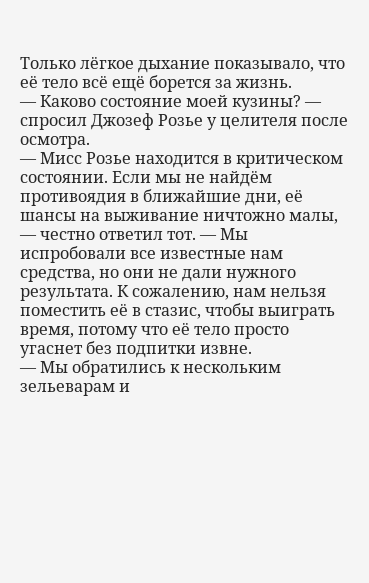Только лёгкое дыхание показывало, что её тело всё ещё борется за жизнь.
— Каково состояние моей кузины? — спросил Джозеф Розье у целителя после осмотра.
— Мисс Розье находится в критическом состоянии. Если мы не найдём противоядия в ближайшие дни, её шансы на выживание ничтожно малы, — честно ответил тот. — Мы испробовали все известные нам средства, но они не дали нужного результата. К сожалению, нам нельзя поместить её в стазис, чтобы выиграть время, потому что её тело просто угаснет без подпитки извне.
— Мы обратились к нескольким зельеварам и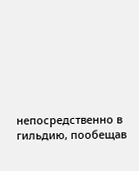непосредственно в гильдию, пообещав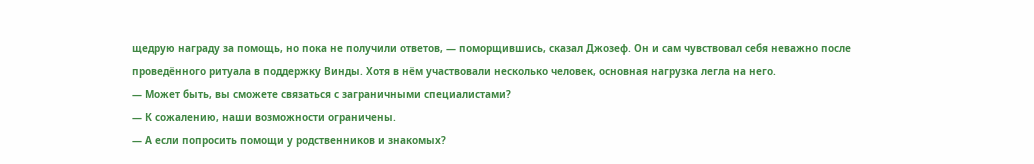щедрую награду за помощь, но пока не получили ответов, — поморщившись, сказал Джозеф. Он и сам чувствовал себя неважно после проведённого ритуала в поддержку Винды. Хотя в нём участвовали несколько человек, основная нагрузка легла на него.
— Может быть, вы сможете связаться с заграничными специалистами?
— К сожалению, наши возможности ограничены.
— А если попросить помощи у родственников и знакомых?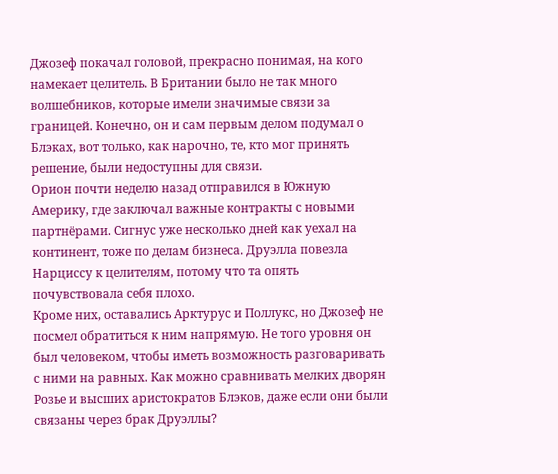Джозеф покачал головой, прекрасно понимая, на кого намекает целитель. В Британии было не так много волшебников, которые имели значимые связи за границей. Конечно, он и сам первым делом подумал о Блэках, вот только, как нарочно, те, кто мог принять решение, были недоступны для связи.
Орион почти неделю назад отправился в Южную Америку, где заключал важные контракты с новыми партнёрами. Сигнус уже несколько дней как уехал на континент, тоже по делам бизнеса. Друэлла повезла Нарциссу к целителям, потому что та опять почувствовала себя плохо.
Кроме них, оставались Арктурус и Поллукс, но Джозеф не посмел обратиться к ним напрямую. Не того уровня он был человеком, чтобы иметь возможность разговаривать с ними на равных. Как можно сравнивать мелких дворян Розье и высших аристократов Блэков, даже если они были связаны через брак Друэллы?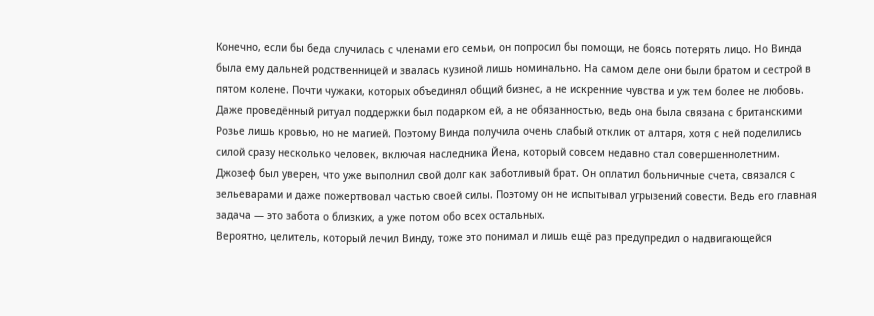Конечно, если бы беда случилась с членами его семьи, он попросил бы помощи, не боясь потерять лицо. Но Винда была ему дальней родственницей и звалась кузиной лишь номинально. На самом деле они были братом и сестрой в пятом колене. Почти чужаки, которых объединял общий бизнес, а не искренние чувства и уж тем более не любовь.
Даже проведённый ритуал поддержки был подарком ей, а не обязанностью, ведь она была связана с британскими Розье лишь кровью, но не магией. Поэтому Винда получила очень слабый отклик от алтаря, хотя с ней поделились силой сразу несколько человек, включая наследника Йена, который совсем недавно стал совершеннолетним.
Джозеф был уверен, что уже выполнил свой долг как заботливый брат. Он оплатил больничные счета, связался с зельеварами и даже пожертвовал частью своей силы. Поэтому он не испытывал угрызений совести. Ведь его главная задача — это забота о близких, а уже потом обо всех остальных.
Вероятно, целитель, который лечил Винду, тоже это понимал и лишь ещё раз предупредил о надвигающейся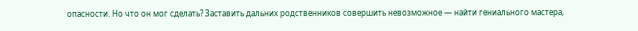опасности. Но что он мог сделать? Заставить дальних родственников совершить невозможное — найти гениального мастера,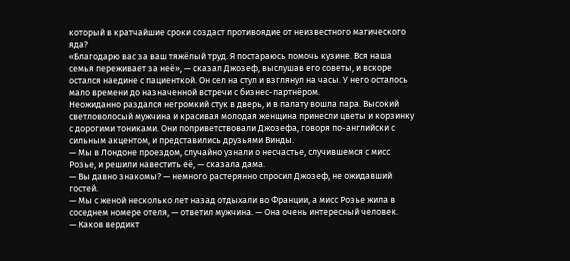который в кратчайшие сроки создаст противоядие от неизвестного магического яда?
«Благодарю вас за ваш тяжёлый труд. Я постараюсь помочь кузине. Вся наша семья переживает за неё», — сказал Джозеф, выслушав его советы, и вскоре остался наедине с пациенткой. Он сел на стул и взглянул на часы. У него осталось мало времени до назначенной встречи с бизнес-партнёром.
Неожиданно раздался негромкий стук в дверь, и в палату вошла пара. Высокий светловолосый мужчина и красивая молодая женщина принесли цветы и корзинку с дорогими тониками. Они поприветствовали Джозефа, говоря по-английски с сильным акцентом, и представились друзьями Винды.
— Мы в Лондоне проездом, случайно узнали о несчастье, случившемся с мисс Розье, и решили навестить её, — сказала дама.
— Вы давно знакомы? — немного растерянно спросил Джозеф, не ожидавший гостей.
— Мы с женой несколько лет назад отдыхали во Франции, а мисс Розье жила в соседнем номере отеля, — ответил мужчина. — Она очень интересный человек.
— Каков вердикт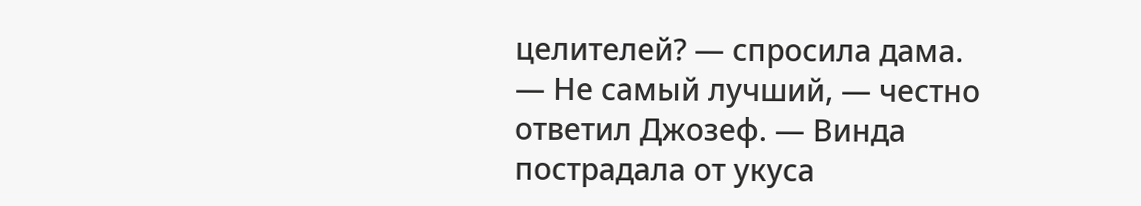целителей? — спросила дама.
— Не самый лучший, — честно ответил Джозеф. — Винда пострадала от укуса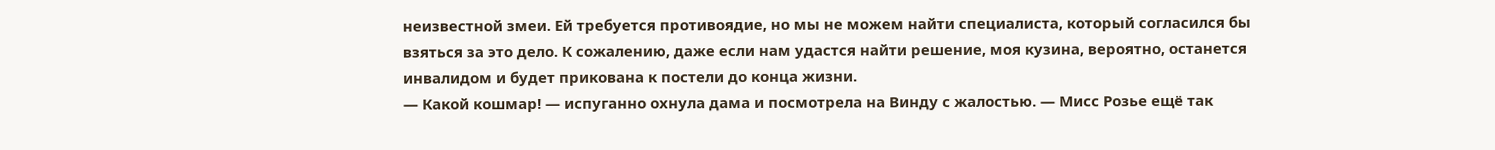неизвестной змеи. Ей требуется противоядие, но мы не можем найти специалиста, который согласился бы взяться за это дело. К сожалению, даже если нам удастся найти решение, моя кузина, вероятно, останется инвалидом и будет прикована к постели до конца жизни.
— Какой кошмар! — испуганно охнула дама и посмотрела на Винду с жалостью. — Мисс Розье ещё так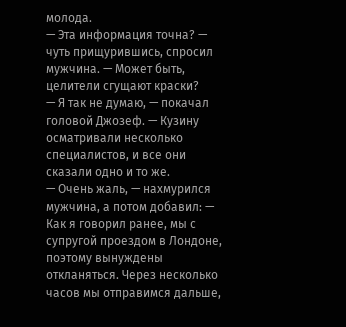молода.
— Эта информация точна? — чуть прищурившись, спросил мужчина. — Может быть, целители сгущают краски?
— Я так не думаю, — покачал головой Джозеф. — Кузину осматривали несколько специалистов, и все они сказали одно и то же.
— Очень жаль, — нахмурился мужчина, а потом добавил: — Как я говорил ранее, мы с супругой проездом в Лондоне, поэтому вынуждены откланяться. Через несколько часов мы отправимся дальше,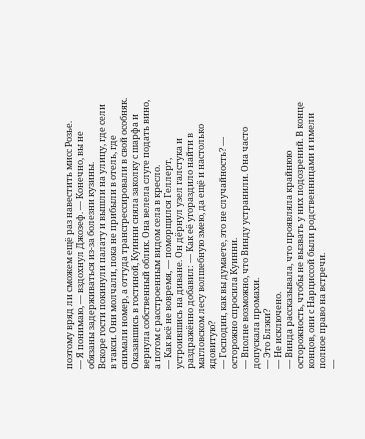поэтому вряд ли сможем ещё раз навестить мисс Розье.
— Я понимаю, — вздохнул Джозеф. — Конечно, вы не обязаны задерживаться из-за болезни кузины.
Вскоре гости покинули палату и вышли на улицу, где сели в такси. Они молчали, пока не прибыли в отель, где снимали номер, а оттуда трансгрессировали в свой особняк.
Оказавшись в гостиной, Куинни сняла заколку с шарфа и вернула собственный облик. Она велела слуге подать вино, а потом с расстроенным видом села в кресло.
— Как всё не вовремя, — поморщился Геллерт, устроившись на диване. Он дёрнул узел галстука и раздражённо добавил: — Как её угораздило найти в магловском лесу волшебную змею, да ещё и настолько ядовитую?
— Господин, как вы думаете, это не случайность? — осторожно спросила Куинни.
— Вполне возможно, что Винду устранили. Она часто допускала промахи.
— Это Блэки?
— Не исключено.
— Винда рассказывала, что проявляла крайнюю осторожность, чтобы не вызвать у них подозрений. В конце концов, они с Нарциссой были родственницами и имели полное право на встречи.
—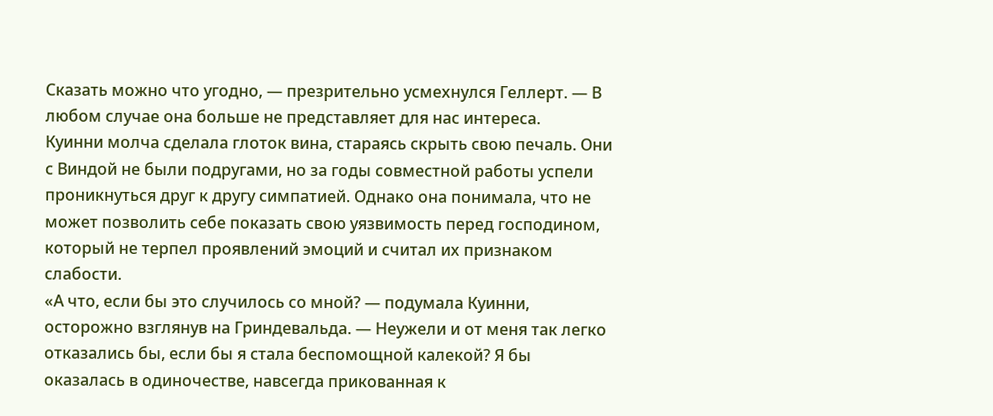Сказать можно что угодно, — презрительно усмехнулся Геллерт. — В любом случае она больше не представляет для нас интереса.
Куинни молча сделала глоток вина, стараясь скрыть свою печаль. Они с Виндой не были подругами, но за годы совместной работы успели проникнуться друг к другу симпатией. Однако она понимала, что не может позволить себе показать свою уязвимость перед господином, который не терпел проявлений эмоций и считал их признаком слабости.
«А что, если бы это случилось со мной? — подумала Куинни, осторожно взглянув на Гриндевальда. — Неужели и от меня так легко отказались бы, если бы я стала беспомощной калекой? Я бы оказалась в одиночестве, навсегда прикованная к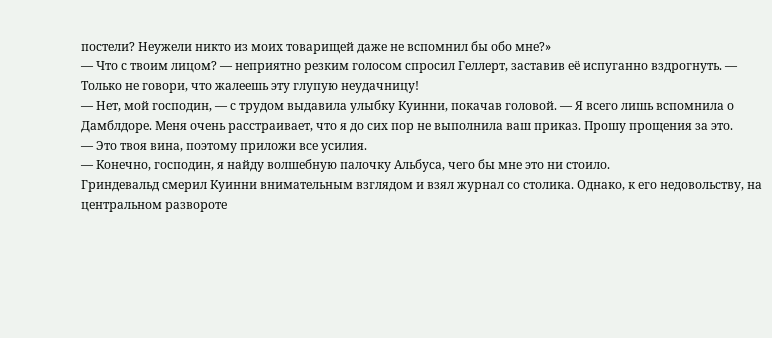постели? Неужели никто из моих товарищей даже не вспомнил бы обо мне?»
— Что с твоим лицом? — неприятно резким голосом спросил Геллерт, заставив её испуганно вздрогнуть. — Только не говори, что жалеешь эту глупую неудачницу!
— Нет, мой господин, — с трудом выдавила улыбку Куинни, покачав головой. — Я всего лишь вспомнила о Дамблдоре. Меня очень расстраивает, что я до сих пор не выполнила ваш приказ. Прошу прощения за это.
— Это твоя вина, поэтому приложи все усилия.
— Конечно, господин, я найду волшебную палочку Альбуса, чего бы мне это ни стоило.
Гриндевальд смерил Куинни внимательным взглядом и взял журнал со столика. Однако, к его недовольству, на центральном развороте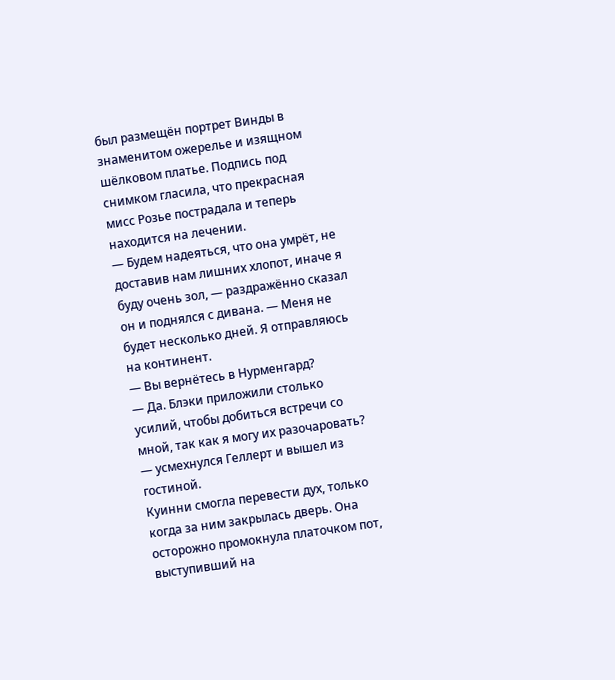был размещён портрет Винды в знаменитом ожерелье и изящном шёлковом платье. Подпись под снимком гласила, что прекрасная мисс Розье пострадала и теперь находится на лечении.
— Будем надеяться, что она умрёт, не доставив нам лишних хлопот, иначе я буду очень зол, — раздражённо сказал он и поднялся с дивана. — Меня не будет несколько дней. Я отправляюсь на континент.
— Вы вернётесь в Нурменгард?
— Да. Блэки приложили столько усилий, чтобы добиться встречи со мной, так как я могу их разочаровать? — усмехнулся Геллерт и вышел из гостиной.
Куинни смогла перевести дух, только когда за ним закрылась дверь. Она осторожно промокнула платочком пот, выступивший на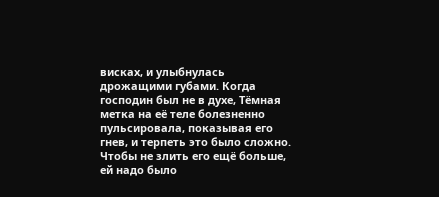висках, и улыбнулась дрожащими губами. Когда господин был не в духе, Тёмная метка на её теле болезненно пульсировала, показывая его гнев, и терпеть это было сложно.
Чтобы не злить его ещё больше, ей надо было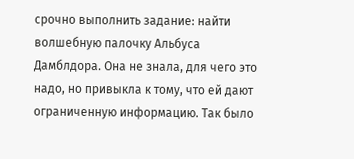срочно выполнить задание: найти волшебную палочку Альбуса Дамблдора. Она не знала, для чего это надо, но привыкла к тому, что ей дают ограниченную информацию. Так было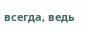всегда, ведь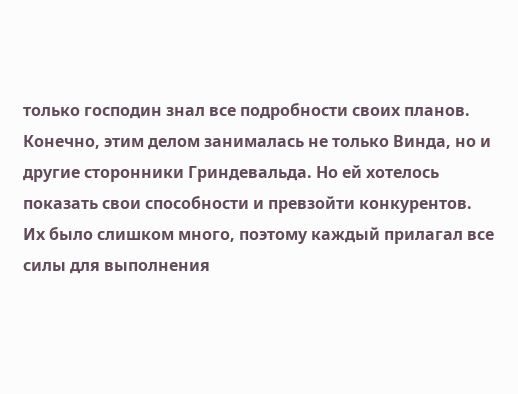только господин знал все подробности своих планов.
Конечно, этим делом занималась не только Винда, но и другие сторонники Гриндевальда. Но ей хотелось показать свои способности и превзойти конкурентов. Их было слишком много, поэтому каждый прилагал все силы для выполнения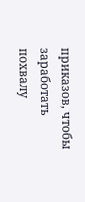приказов, чтобы заработать похвалу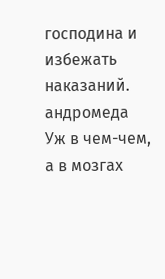господина и избежать наказаний.
андромеда
Уж в чем-чем, а в мозгах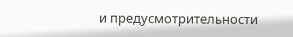и предусмотрительности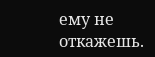ему не откажешь.